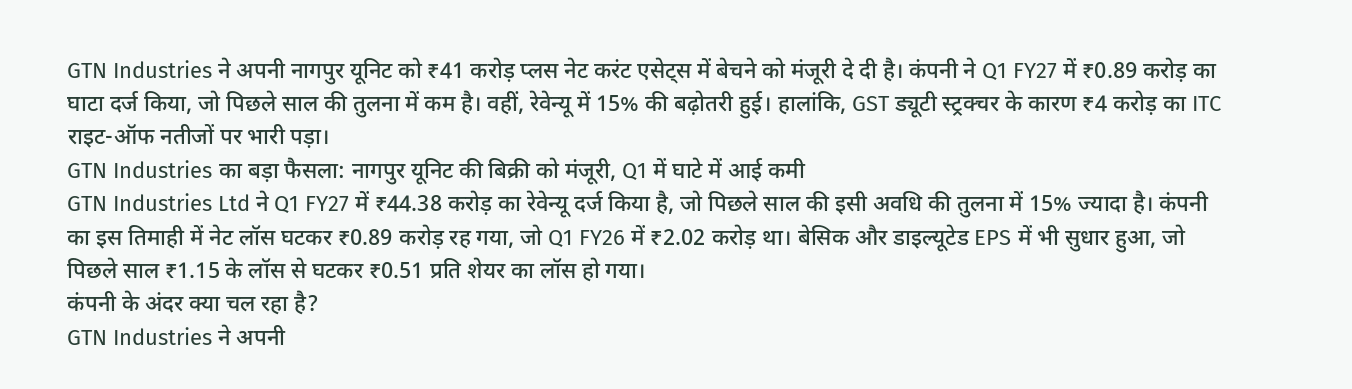GTN Industries ने अपनी नागपुर यूनिट को ₹41 करोड़ प्लस नेट करंट एसेट्स में बेचने को मंजूरी दे दी है। कंपनी ने Q1 FY27 में ₹0.89 करोड़ का घाटा दर्ज किया, जो पिछले साल की तुलना में कम है। वहीं, रेवेन्यू में 15% की बढ़ोतरी हुई। हालांकि, GST ड्यूटी स्ट्रक्चर के कारण ₹4 करोड़ का ITC राइट-ऑफ नतीजों पर भारी पड़ा।
GTN Industries का बड़ा फैसला: नागपुर यूनिट की बिक्री को मंजूरी, Q1 में घाटे में आई कमी
GTN Industries Ltd ने Q1 FY27 में ₹44.38 करोड़ का रेवेन्यू दर्ज किया है, जो पिछले साल की इसी अवधि की तुलना में 15% ज्यादा है। कंपनी का इस तिमाही में नेट लॉस घटकर ₹0.89 करोड़ रह गया, जो Q1 FY26 में ₹2.02 करोड़ था। बेसिक और डाइल्यूटेड EPS में भी सुधार हुआ, जो पिछले साल ₹1.15 के लॉस से घटकर ₹0.51 प्रति शेयर का लॉस हो गया।
कंपनी के अंदर क्या चल रहा है?
GTN Industries ने अपनी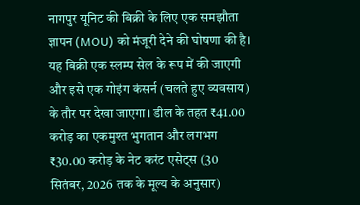नागपुर यूनिट की बिक्री के लिए एक समझौता ज्ञापन (MOU) को मंजूरी देने की घोषणा की है। यह बिक्री एक स्लम्प सेल के रूप में की जाएगी और इसे एक गोइंग कंसर्न (चलते हुए व्यवसाय) के तौर पर देखा जाएगा। डील के तहत ₹41.00 करोड़ का एकमुश्त भुगतान और लगभग ₹30.00 करोड़ के नेट करंट एसेट्स (30 सितंबर, 2026 तक के मूल्य के अनुसार)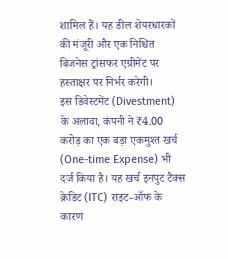शामिल हैं। यह डील शेयरधारकों की मंजूरी और एक निश्चित बिजनेस ट्रांसफर एग्रीमेंट पर हस्ताक्षर पर निर्भर करेगी।
इस डिवेस्टमेंट (Divestment) के अलावा, कंपनी ने ₹4.00 करोड़ का एक बड़ा एकमुश्त खर्च (One-time Expense) भी दर्ज किया है। यह खर्च इनपुट टैक्स क्रेडिट (ITC) राइट-ऑफ के कारण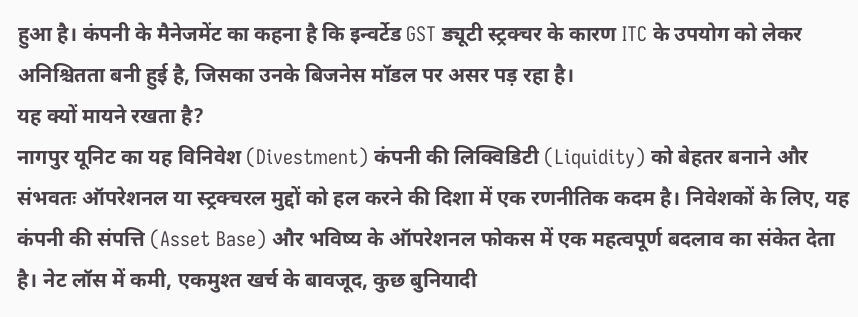हुआ है। कंपनी के मैनेजमेंट का कहना है कि इन्वर्टेड GST ड्यूटी स्ट्रक्चर के कारण ITC के उपयोग को लेकर अनिश्चितता बनी हुई है, जिसका उनके बिजनेस मॉडल पर असर पड़ रहा है।
यह क्यों मायने रखता है?
नागपुर यूनिट का यह विनिवेश (Divestment) कंपनी की लिक्विडिटी (Liquidity) को बेहतर बनाने और संभवतः ऑपरेशनल या स्ट्रक्चरल मुद्दों को हल करने की दिशा में एक रणनीतिक कदम है। निवेशकों के लिए, यह कंपनी की संपत्ति (Asset Base) और भविष्य के ऑपरेशनल फोकस में एक महत्वपूर्ण बदलाव का संकेत देता है। नेट लॉस में कमी, एकमुश्त खर्च के बावजूद, कुछ बुनियादी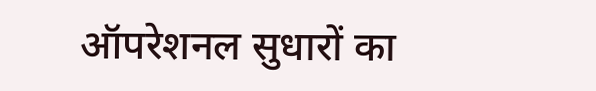ऑपरेशनल सुधारों का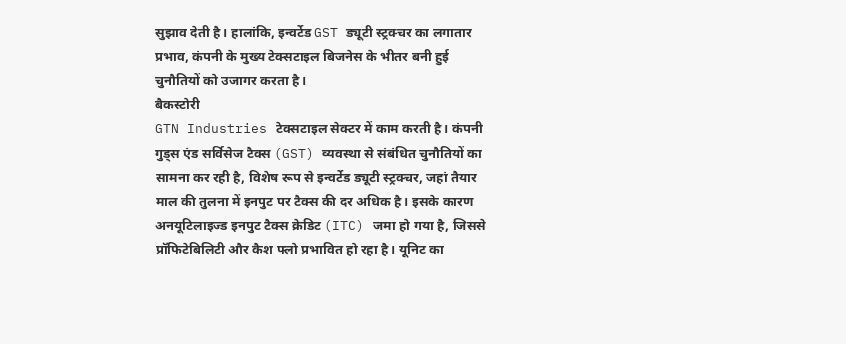सुझाव देती है। हालांकि, इन्वर्टेड GST ड्यूटी स्ट्रक्चर का लगातार प्रभाव, कंपनी के मुख्य टेक्सटाइल बिजनेस के भीतर बनी हुई चुनौतियों को उजागर करता है।
बैकस्टोरी
GTN Industries टेक्सटाइल सेक्टर में काम करती है। कंपनी गुड्स एंड सर्विसेज टैक्स (GST) व्यवस्था से संबंधित चुनौतियों का सामना कर रही है, विशेष रूप से इन्वर्टेड ड्यूटी स्ट्रक्चर, जहां तैयार माल की तुलना में इनपुट पर टैक्स की दर अधिक है। इसके कारण अनयूटिलाइज्ड इनपुट टैक्स क्रेडिट (ITC) जमा हो गया है, जिससे प्रॉफिटेबिलिटी और कैश फ्लो प्रभावित हो रहा है। यूनिट का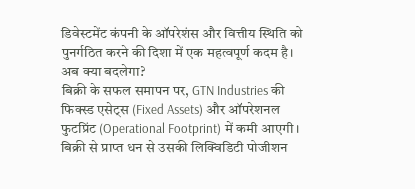डिवेस्टमेंट कंपनी के ऑपरेशंस और वित्तीय स्थिति को पुनर्गठित करने की दिशा में एक महत्वपूर्ण कदम है।
अब क्या बदलेगा?
बिक्री के सफल समापन पर, GTN Industries की फिक्स्ड एसेट्स (Fixed Assets) और ऑपरेशनल फुटप्रिंट (Operational Footprint) में कमी आएगी। बिक्री से प्राप्त धन से उसकी लिक्विडिटी पोजीशन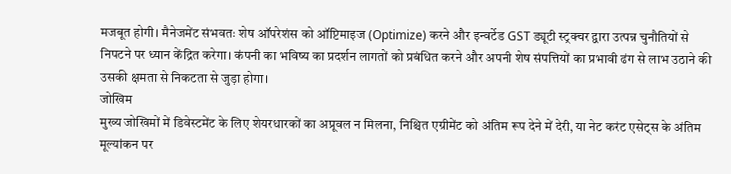मजबूत होगी। मैनेजमेंट संभवतः शेष ऑपरेशंस को ऑप्टिमाइज (Optimize) करने और इन्वर्टेड GST ड्यूटी स्ट्रक्चर द्वारा उत्पन्न चुनौतियों से निपटने पर ध्यान केंद्रित करेगा। कंपनी का भविष्य का प्रदर्शन लागतों को प्रबंधित करने और अपनी शेष संपत्तियों का प्रभावी ढंग से लाभ उठाने की उसकी क्षमता से निकटता से जुड़ा होगा।
जोखिम
मुख्य जोखिमों में डिवेस्टमेंट के लिए शेयरधारकों का अप्रूवल न मिलना, निश्चित एग्रीमेंट को अंतिम रूप देने में देरी, या नेट करंट एसेट्स के अंतिम मूल्यांकन पर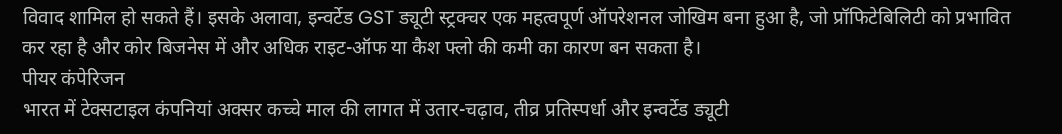विवाद शामिल हो सकते हैं। इसके अलावा, इन्वर्टेड GST ड्यूटी स्ट्रक्चर एक महत्वपूर्ण ऑपरेशनल जोखिम बना हुआ है, जो प्रॉफिटेबिलिटी को प्रभावित कर रहा है और कोर बिजनेस में और अधिक राइट-ऑफ या कैश फ्लो की कमी का कारण बन सकता है।
पीयर कंपेरिजन
भारत में टेक्सटाइल कंपनियां अक्सर कच्चे माल की लागत में उतार-चढ़ाव, तीव्र प्रतिस्पर्धा और इन्वर्टेड ड्यूटी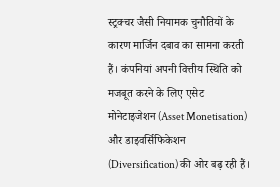स्ट्रक्चर जैसी नियामक चुनौतियों के कारण मार्जिन दबाव का सामना करती हैं। कंपनियां अपनी वित्तीय स्थिति को मजबूत करने के लिए एसेट मोनेटाइजेशन (Asset Monetisation) और डाइवर्सिफिकेशन (Diversification) की ओर बढ़ रही हैं।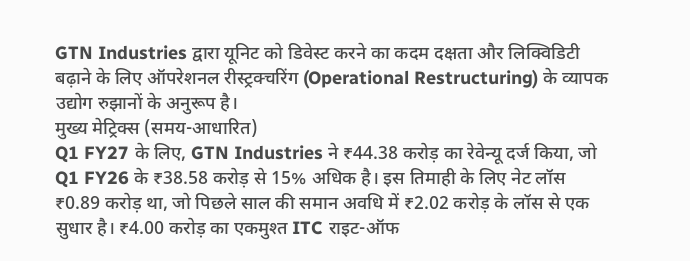GTN Industries द्वारा यूनिट को डिवेस्ट करने का कदम दक्षता और लिक्विडिटी बढ़ाने के लिए ऑपरेशनल रीस्ट्रक्चरिंग (Operational Restructuring) के व्यापक उद्योग रुझानों के अनुरूप है।
मुख्य मेट्रिक्स (समय-आधारित)
Q1 FY27 के लिए, GTN Industries ने ₹44.38 करोड़ का रेवेन्यू दर्ज किया, जो Q1 FY26 के ₹38.58 करोड़ से 15% अधिक है। इस तिमाही के लिए नेट लॉस ₹0.89 करोड़ था, जो पिछले साल की समान अवधि में ₹2.02 करोड़ के लॉस से एक सुधार है। ₹4.00 करोड़ का एकमुश्त ITC राइट-ऑफ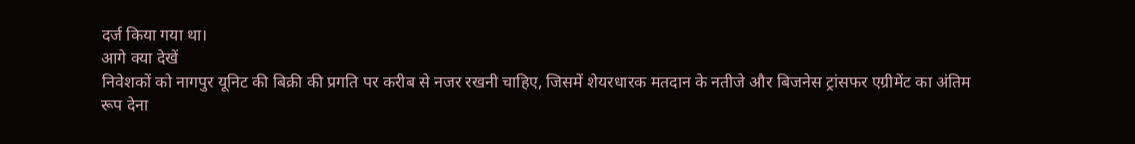दर्ज किया गया था।
आगे क्या देखें
निवेशकों को नागपुर यूनिट की बिक्री की प्रगति पर करीब से नजर रखनी चाहिए, जिसमें शेयरधारक मतदान के नतीजे और बिजनेस ट्रांसफर एग्रीमेंट का अंतिम रूप देना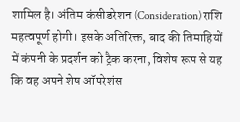शामिल है। अंतिम कंसीडरेशन (Consideration) राशि महत्वपूर्ण होगी। इसके अतिरिक्त, बाद की तिमाहियों में कंपनी के प्रदर्शन को ट्रैक करना, विशेष रूप से यह कि वह अपने शेष ऑपरेशंस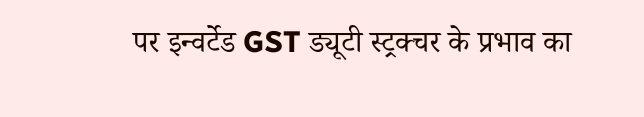पर इन्वर्टेड GST ड्यूटी स्ट्रक्चर के प्रभाव का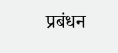प्रबंधन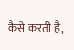कैसे करती है,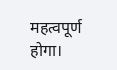महत्वपूर्ण होगा।